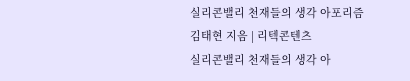실리콘밸리 천재들의 생각 아포리즘
김태현 지음 | 리텍콘텐츠
실리콘밸리 천재들의 생각 아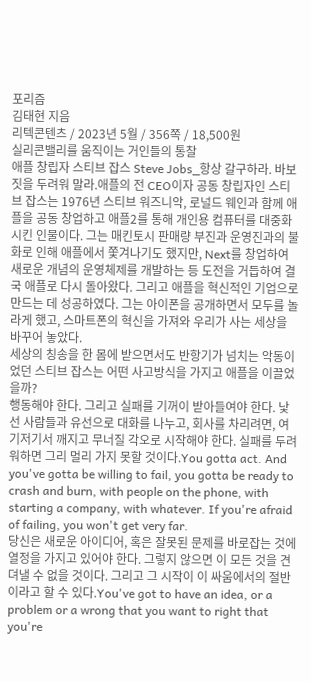포리즘
김태현 지음
리텍콘텐츠 / 2023년 5월 / 356쪽 / 18,500원
실리콘밸리를 움직이는 거인들의 통찰
애플 창립자 스티브 잡스 Steve Jobs_항상 갈구하라. 바보짓을 두려워 말라.애플의 전 CEO이자 공동 창립자인 스티브 잡스는 1976년 스티브 워즈니악, 로널드 웨인과 함께 애플을 공동 창업하고 애플2를 통해 개인용 컴퓨터를 대중화시킨 인물이다. 그는 매킨토시 판매량 부진과 운영진과의 불화로 인해 애플에서 쫓겨나기도 했지만, Next를 창업하여 새로운 개념의 운영체제를 개발하는 등 도전을 거듭하여 결국 애플로 다시 돌아왔다. 그리고 애플을 혁신적인 기업으로 만드는 데 성공하였다. 그는 아이폰을 공개하면서 모두를 놀라게 했고, 스마트폰의 혁신을 가져와 우리가 사는 세상을 바꾸어 놓았다.
세상의 칭송을 한 몸에 받으면서도 반항기가 넘치는 악동이었던 스티브 잡스는 어떤 사고방식을 가지고 애플을 이끌었을까?
행동해야 한다. 그리고 실패를 기꺼이 받아들여야 한다. 낯선 사람들과 유선으로 대화를 나누고, 회사를 차리려면, 여기저기서 깨지고 무너질 각오로 시작해야 한다. 실패를 두려워하면 그리 멀리 가지 못할 것이다.You gotta act. And you've gotta be willing to fail, you gotta be ready to crash and burn, with people on the phone, with starting a company, with whatever. If you're afraid of failing, you won't get very far.
당신은 새로운 아이디어, 혹은 잘못된 문제를 바로잡는 것에 열정을 가지고 있어야 한다. 그렇지 않으면 이 모든 것을 견뎌낼 수 없을 것이다. 그리고 그 시작이 이 싸움에서의 절반이라고 할 수 있다.You've got to have an idea, or a problem or a wrong that you want to right that you're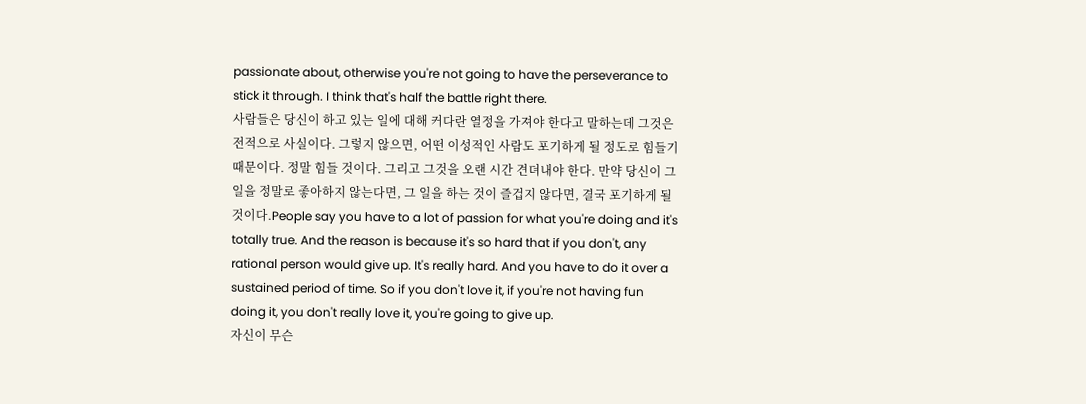passionate about, otherwise you're not going to have the perseverance to stick it through. I think that's half the battle right there.
사람들은 당신이 하고 있는 일에 대해 커다란 열정을 가져야 한다고 말하는데 그것은 전적으로 사실이다. 그렇지 않으면, 어떤 이성적인 사람도 포기하게 될 정도로 힘들기 때문이다. 정말 힘들 것이다. 그리고 그것을 오랜 시간 견뎌내야 한다. 만약 당신이 그 일을 정말로 좋아하지 않는다면, 그 일을 하는 것이 즐겁지 않다면, 결국 포기하게 될 것이다.People say you have to a lot of passion for what you're doing and it's totally true. And the reason is because it's so hard that if you don't, any rational person would give up. It's really hard. And you have to do it over a sustained period of time. So if you don't love it, if you're not having fun doing it, you don't really love it, you're going to give up.
자신이 무슨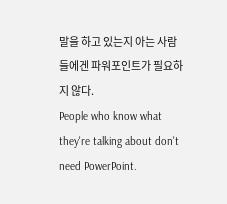말을 하고 있는지 아는 사람들에겐 파워포인트가 필요하지 않다.
People who know what they're talking about don't need PowerPoint.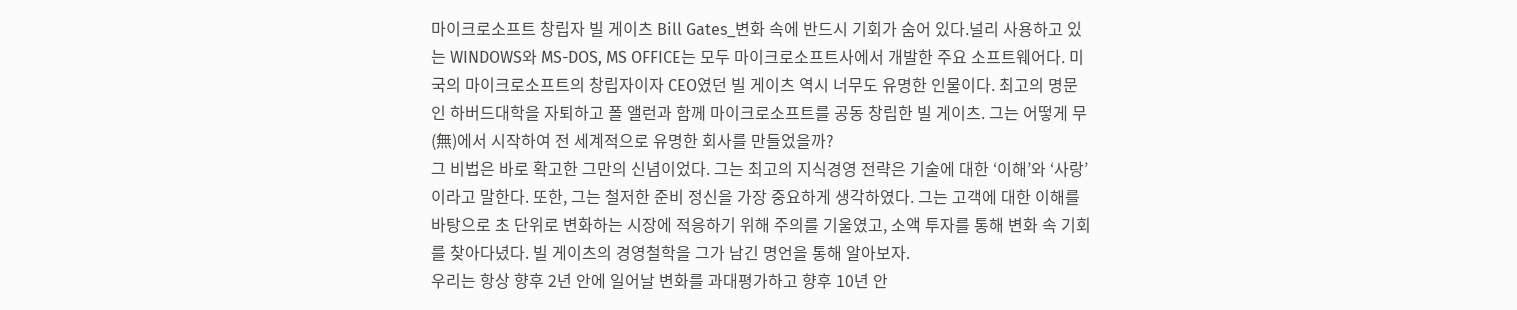마이크로소프트 창립자 빌 게이츠 Bill Gates_변화 속에 반드시 기회가 숨어 있다.널리 사용하고 있는 WINDOWS와 MS-DOS, MS OFFICE는 모두 마이크로소프트사에서 개발한 주요 소프트웨어다. 미국의 마이크로소프트의 창립자이자 CEO였던 빌 게이츠 역시 너무도 유명한 인물이다. 최고의 명문인 하버드대학을 자퇴하고 폴 앨런과 함께 마이크로소프트를 공동 창립한 빌 게이츠. 그는 어떻게 무(無)에서 시작하여 전 세계적으로 유명한 회사를 만들었을까?
그 비법은 바로 확고한 그만의 신념이었다. 그는 최고의 지식경영 전략은 기술에 대한 ‘이해’와 ‘사랑’이라고 말한다. 또한, 그는 철저한 준비 정신을 가장 중요하게 생각하였다. 그는 고객에 대한 이해를 바탕으로 초 단위로 변화하는 시장에 적응하기 위해 주의를 기울였고, 소액 투자를 통해 변화 속 기회를 찾아다녔다. 빌 게이츠의 경영철학을 그가 남긴 명언을 통해 알아보자.
우리는 항상 향후 2년 안에 일어날 변화를 과대평가하고 향후 10년 안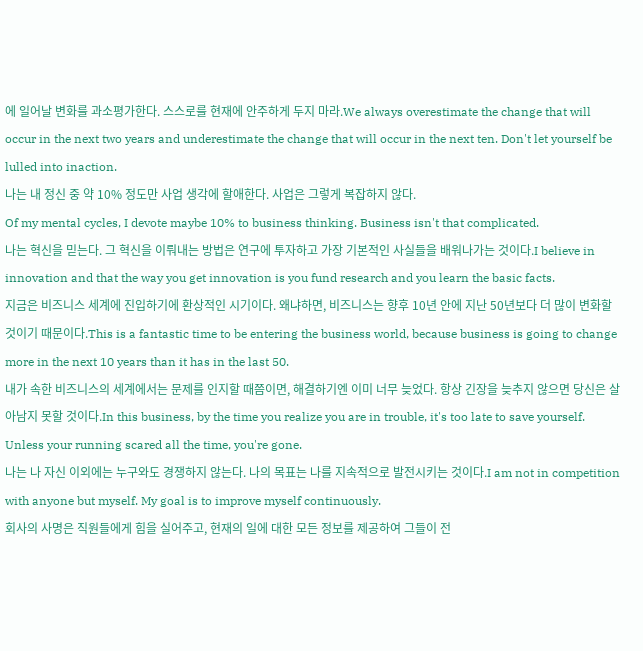에 일어날 변화를 과소평가한다. 스스로를 현재에 안주하게 두지 마라.We always overestimate the change that will occur in the next two years and underestimate the change that will occur in the next ten. Don't let yourself be lulled into inaction.
나는 내 정신 중 약 10% 정도만 사업 생각에 할애한다. 사업은 그렇게 복잡하지 않다.
Of my mental cycles, I devote maybe 10% to business thinking. Business isn't that complicated.
나는 혁신을 믿는다. 그 혁신을 이뤄내는 방법은 연구에 투자하고 가장 기본적인 사실들을 배워나가는 것이다.I believe in innovation and that the way you get innovation is you fund research and you learn the basic facts.
지금은 비즈니스 세계에 진입하기에 환상적인 시기이다. 왜냐하면, 비즈니스는 향후 10년 안에 지난 50년보다 더 많이 변화할 것이기 때문이다.This is a fantastic time to be entering the business world, because business is going to change more in the next 10 years than it has in the last 50.
내가 속한 비즈니스의 세계에서는 문제를 인지할 때쯤이면, 해결하기엔 이미 너무 늦었다. 항상 긴장을 늦추지 않으면 당신은 살아남지 못할 것이다.In this business, by the time you realize you are in trouble, it's too late to save yourself. Unless your running scared all the time, you're gone.
나는 나 자신 이외에는 누구와도 경쟁하지 않는다. 나의 목표는 나를 지속적으로 발전시키는 것이다.I am not in competition with anyone but myself. My goal is to improve myself continuously.
회사의 사명은 직원들에게 힘을 실어주고, 현재의 일에 대한 모든 정보를 제공하여 그들이 전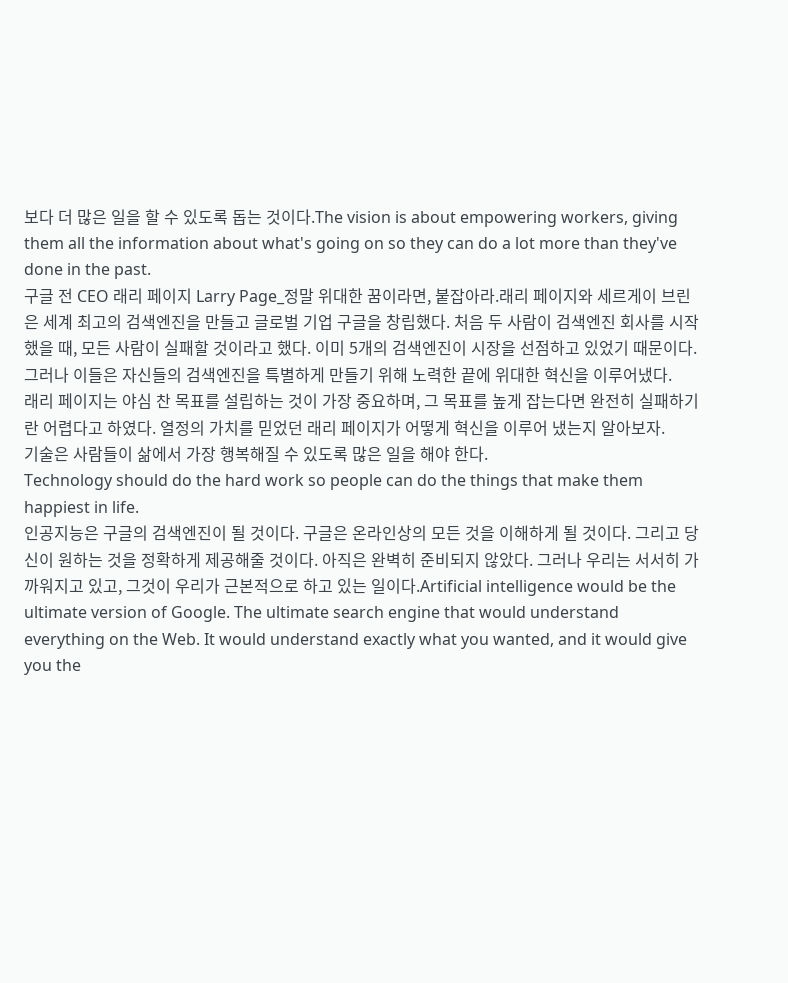보다 더 많은 일을 할 수 있도록 돕는 것이다.The vision is about empowering workers, giving them all the information about what's going on so they can do a lot more than they've done in the past.
구글 전 CEO 래리 페이지 Larry Page_정말 위대한 꿈이라면, 붙잡아라.래리 페이지와 세르게이 브린은 세계 최고의 검색엔진을 만들고 글로벌 기업 구글을 창립했다. 처음 두 사람이 검색엔진 회사를 시작했을 때, 모든 사람이 실패할 것이라고 했다. 이미 5개의 검색엔진이 시장을 선점하고 있었기 때문이다. 그러나 이들은 자신들의 검색엔진을 특별하게 만들기 위해 노력한 끝에 위대한 혁신을 이루어냈다.
래리 페이지는 야심 찬 목표를 설립하는 것이 가장 중요하며, 그 목표를 높게 잡는다면 완전히 실패하기란 어렵다고 하였다. 열정의 가치를 믿었던 래리 페이지가 어떻게 혁신을 이루어 냈는지 알아보자.
기술은 사람들이 삶에서 가장 행복해질 수 있도록 많은 일을 해야 한다.
Technology should do the hard work so people can do the things that make them happiest in life.
인공지능은 구글의 검색엔진이 될 것이다. 구글은 온라인상의 모든 것을 이해하게 될 것이다. 그리고 당신이 원하는 것을 정확하게 제공해줄 것이다. 아직은 완벽히 준비되지 않았다. 그러나 우리는 서서히 가까워지고 있고, 그것이 우리가 근본적으로 하고 있는 일이다.Artificial intelligence would be the ultimate version of Google. The ultimate search engine that would understand everything on the Web. It would understand exactly what you wanted, and it would give you the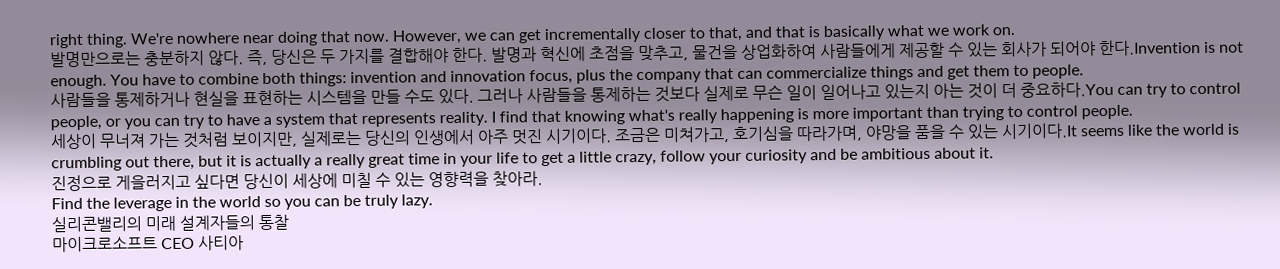right thing. We're nowhere near doing that now. However, we can get incrementally closer to that, and that is basically what we work on.
발명만으로는 충분하지 않다. 즉, 당신은 두 가지를 결합해야 한다. 발명과 혁신에 초점을 맞추고, 물건을 상업화하여 사람들에게 제공할 수 있는 회사가 되어야 한다.Invention is not enough. You have to combine both things: invention and innovation focus, plus the company that can commercialize things and get them to people.
사람들을 통제하거나 현실을 표현하는 시스템을 만들 수도 있다. 그러나 사람들을 통제하는 것보다 실제로 무슨 일이 일어나고 있는지 아는 것이 더 중요하다.You can try to control people, or you can try to have a system that represents reality. I find that knowing what's really happening is more important than trying to control people.
세상이 무너져 가는 것처럼 보이지만, 실제로는 당신의 인생에서 아주 멋진 시기이다. 조금은 미쳐가고, 호기심을 따라가며, 야망을 품을 수 있는 시기이다.It seems like the world is crumbling out there, but it is actually a really great time in your life to get a little crazy, follow your curiosity and be ambitious about it.
진정으로 게을러지고 싶다면 당신이 세상에 미칠 수 있는 영향력을 찾아라.
Find the leverage in the world so you can be truly lazy.
실리콘밸리의 미래 설계자들의 통찰
마이크로소프트 CEO 사티아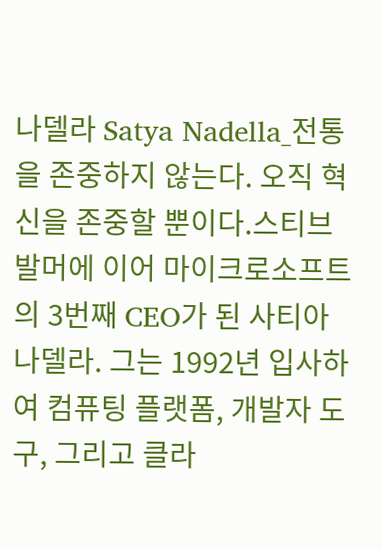나델라 Satya Nadella_전통을 존중하지 않는다. 오직 혁신을 존중할 뿐이다.스티브 발머에 이어 마이크로소프트의 3번째 CEO가 된 사티아 나델라. 그는 1992년 입사하여 컴퓨팅 플랫폼, 개발자 도구, 그리고 클라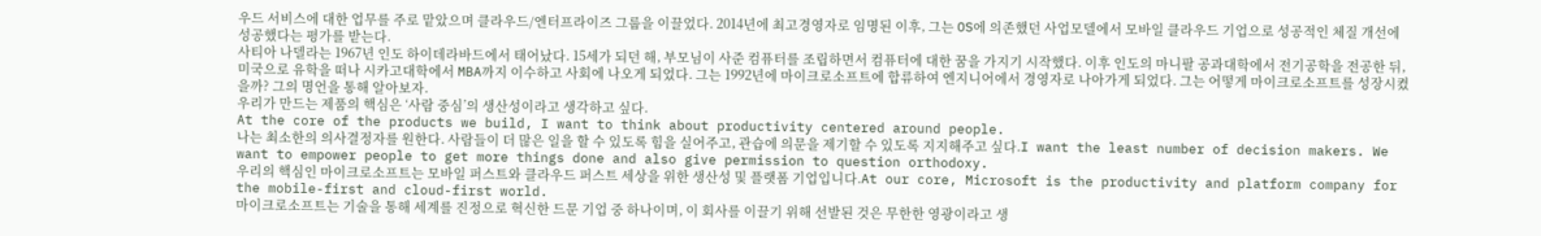우드 서비스에 대한 업무를 주로 맡았으며 클라우드/엔터프라이즈 그룹을 이끌었다. 2014년에 최고경영자로 임명된 이후, 그는 OS에 의존했던 사업모델에서 모바일 클라우드 기업으로 성공적인 체질 개선에 성공했다는 평가를 받는다.
사티아 나델라는 1967년 인도 하이데라바드에서 태어났다. 15세가 되던 해, 부모님이 사준 컴퓨터를 조립하면서 컴퓨터에 대한 꿈을 가지기 시작했다. 이후 인도의 마니팔 공과대학에서 전기공학을 전공한 뒤, 미국으로 유학을 떠나 시카고대학에서 MBA까지 이수하고 사회에 나오게 되었다. 그는 1992년에 마이크로소프트에 합류하여 엔지니어에서 경영자로 나아가게 되었다. 그는 어떻게 마이크로소프트를 성장시켰을까? 그의 명언을 통해 알아보자.
우리가 만드는 제품의 핵심은 ‘사람 중심’의 생산성이라고 생각하고 싶다.
At the core of the products we build, I want to think about productivity centered around people.
나는 최소한의 의사결정자를 원한다. 사람들이 더 많은 일을 할 수 있도록 힘을 실어주고, 관습에 의문을 제기할 수 있도록 지지해주고 싶다.I want the least number of decision makers. We want to empower people to get more things done and also give permission to question orthodoxy.
우리의 핵심인 마이크로소프트는 모바일 퍼스트와 클라우드 퍼스트 세상을 위한 생산성 및 플랫폼 기업입니다.At our core, Microsoft is the productivity and platform company for the mobile-first and cloud-first world.
마이크로소프트는 기술을 통해 세계를 진정으로 혁신한 드문 기업 중 하나이며, 이 회사를 이끌기 위해 선발된 것은 무한한 영광이라고 생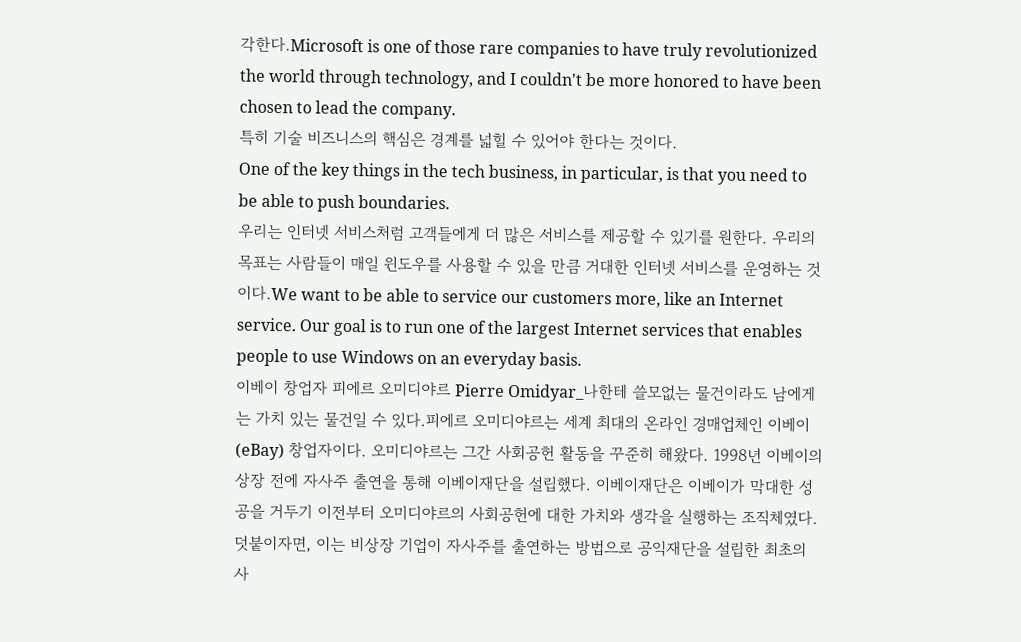각한다.Microsoft is one of those rare companies to have truly revolutionized the world through technology, and I couldn't be more honored to have been chosen to lead the company.
특히 기술 비즈니스의 핵심은 경계를 넓힐 수 있어야 한다는 것이다.
One of the key things in the tech business, in particular, is that you need to be able to push boundaries.
우리는 인터넷 서비스처럼 고객들에게 더 많은 서비스를 제공할 수 있기를 원한다. 우리의 목표는 사람들이 매일 윈도우를 사용할 수 있을 만큼 거대한 인터넷 서비스를 운영하는 것이다.We want to be able to service our customers more, like an Internet service. Our goal is to run one of the largest Internet services that enables people to use Windows on an everyday basis.
이베이 창업자 피에르 오미디야르 Pierre Omidyar_나한테 쓸모없는 물건이라도 남에게는 가치 있는 물건일 수 있다.피에르 오미디야르는 세계 최대의 온라인 경매업체인 이베이(eBay) 창업자이다. 오미디야르는 그간 사회공헌 활동을 꾸준히 해왔다. 1998년 이베이의 상장 전에 자사주 출연을 통해 이베이재단을 설립했다. 이베이재단은 이베이가 막대한 성공을 거두기 이전부터 오미디야르의 사회공헌에 대한 가치와 생각을 실행하는 조직체였다.
덧붙이자면, 이는 비상장 기업이 자사주를 출연하는 방법으로 공익재단을 설립한 최초의 사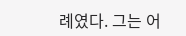례였다. 그는 어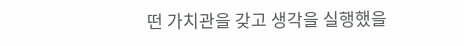떤 가치관을 갖고 생각을 실행했을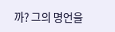까? 그의 명언을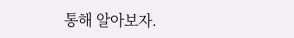통해 알아보자.